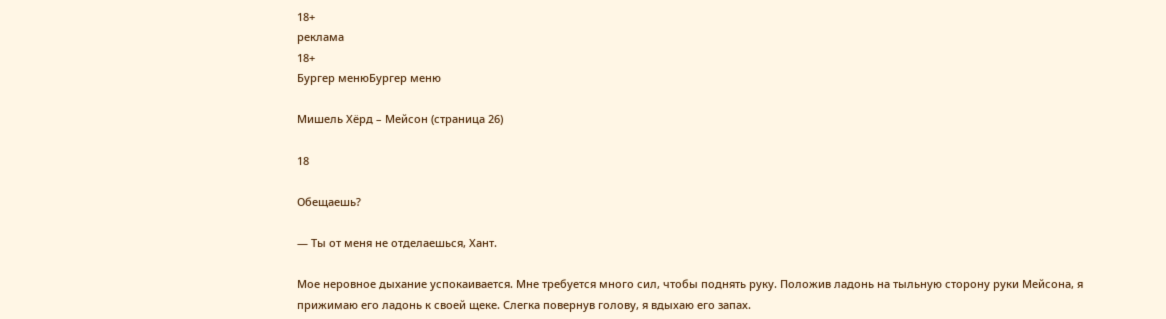18+
реклама
18+
Бургер менюБургер меню

Мишель Хёрд – Мейсон (страница 26)

18

Обещаешь?

— Ты от меня не отделаешься, Хант.

Мое неровное дыхание успокаивается. Мне требуется много сил, чтобы поднять руку. Положив ладонь на тыльную сторону руки Мейсона, я прижимаю его ладонь к своей щеке. Слегка повернув голову, я вдыхаю его запах.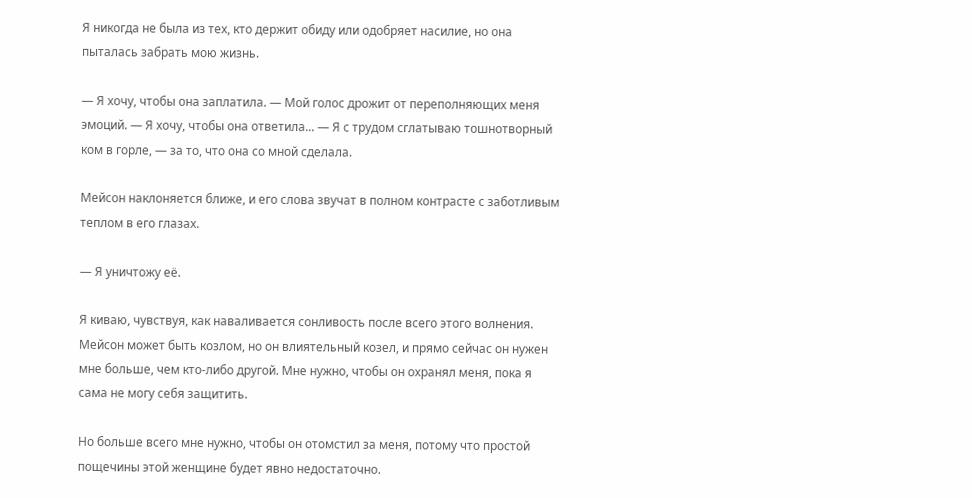Я никогда не была из тех, кто держит обиду или одобряет насилие, но она пыталась забрать мою жизнь.

— Я хочу, чтобы она заплатила. — Мой голос дрожит от переполняющих меня эмоций. — Я хочу, чтобы она ответила... — Я с трудом сглатываю тошнотворный ком в горле, — за то, что она со мной сделала.

Мейсон наклоняется ближе, и его слова звучат в полном контрасте с заботливым теплом в его глазах.

— Я уничтожу её.

Я киваю, чувствуя, как наваливается сонливость после всего этого волнения. Мейсон может быть козлом, но он влиятельный козел, и прямо сейчас он нужен мне больше, чем кто-либо другой. Мне нужно, чтобы он охранял меня, пока я сама не могу себя защитить.

Но больше всего мне нужно, чтобы он отомстил за меня, потому что простой пощечины этой женщине будет явно недостаточно.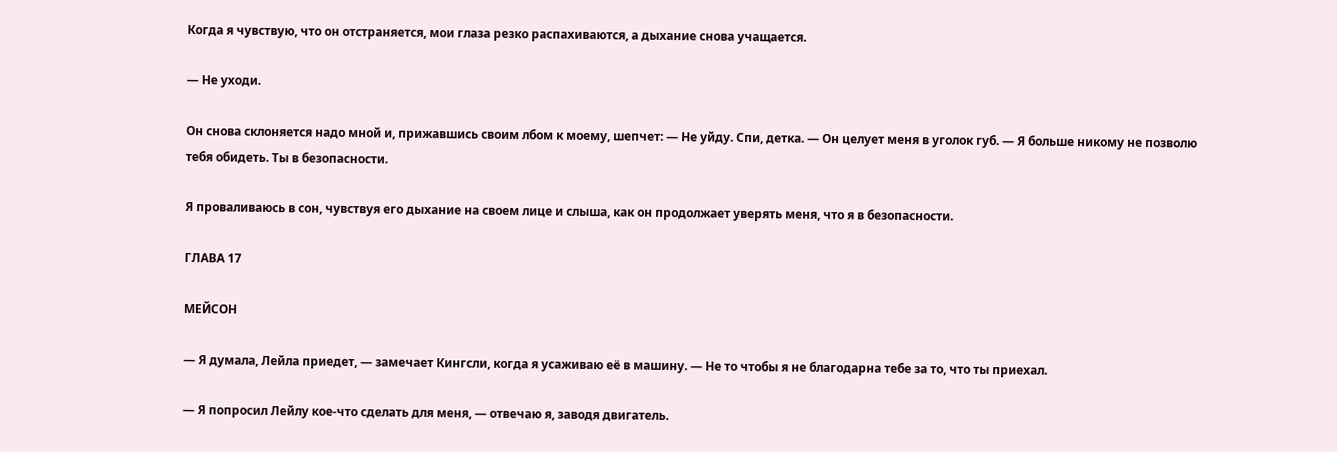Когда я чувствую, что он отстраняется, мои глаза резко распахиваются, а дыхание снова учащается.

— Не уходи.

Он снова склоняется надо мной и, прижавшись своим лбом к моему, шепчет: — Не уйду. Спи, детка. — Он целует меня в уголок губ. — Я больше никому не позволю тебя обидеть. Ты в безопасности.

Я проваливаюсь в сон, чувствуя его дыхание на своем лице и слыша, как он продолжает уверять меня, что я в безопасности.

ГЛАВА 17

МЕЙСОН

— Я думала, Лейла приедет, — замечает Кингсли, когда я усаживаю её в машину. — Не то чтобы я не благодарна тебе за то, что ты приехал.

— Я попросил Лейлу кое-что сделать для меня, — отвечаю я, заводя двигатель.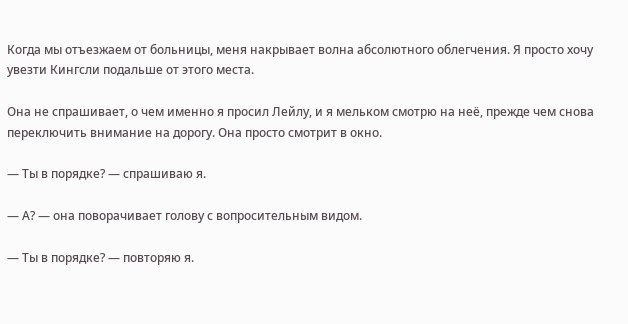Когда мы отъезжаем от больницы, меня накрывает волна абсолютного облегчения. Я просто хочу увезти Кингсли подальше от этого места.

Она не спрашивает, о чем именно я просил Лейлу, и я мельком смотрю на неё, прежде чем снова переключить внимание на дорогу. Она просто смотрит в окно.

— Ты в порядке? — спрашиваю я.

— А? — она поворачивает голову с вопросительным видом.

— Ты в порядке? — повторяю я.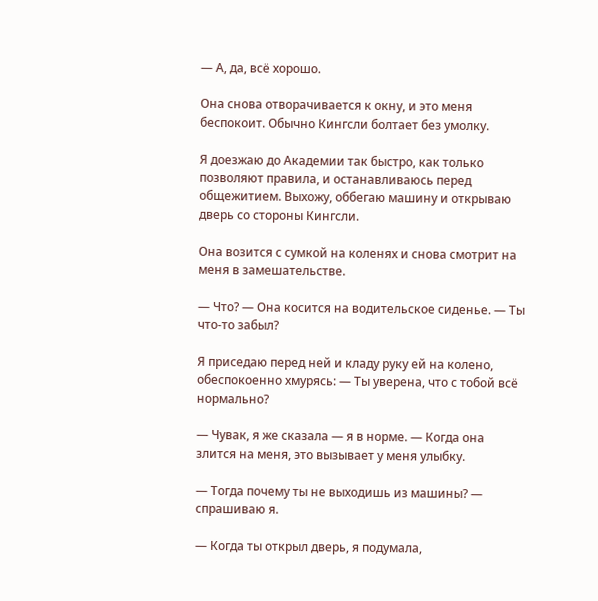— А, да, всё хорошо.

Она снова отворачивается к окну, и это меня беспокоит. Обычно Кингсли болтает без умолку.

Я доезжаю до Академии так быстро, как только позволяют правила, и останавливаюсь перед общежитием. Выхожу, оббегаю машину и открываю дверь со стороны Кингсли.

Она возится с сумкой на коленях и снова смотрит на меня в замешательстве.

— Что? — Она косится на водительское сиденье. — Ты что-то забыл?

Я приседаю перед ней и кладу руку ей на колено, обеспокоенно хмурясь: — Ты уверена, что с тобой всё нормально?

— Чувак, я же сказала — я в норме. — Когда она злится на меня, это вызывает у меня улыбку.

— Тогда почему ты не выходишь из машины? — спрашиваю я.

— Когда ты открыл дверь, я подумала,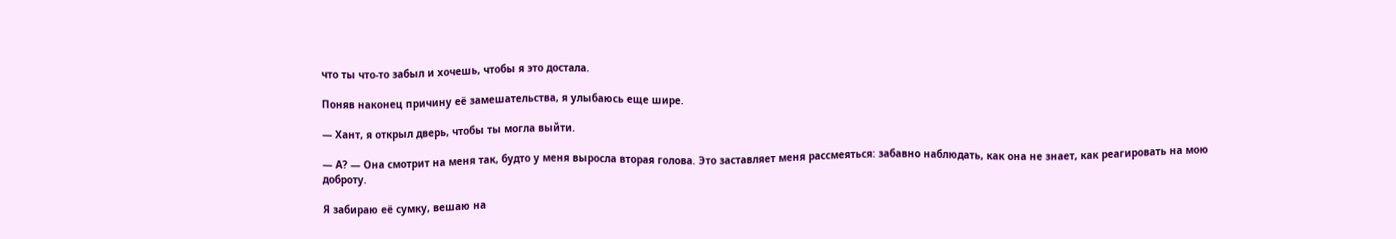что ты что-то забыл и хочешь, чтобы я это достала.

Поняв наконец причину её замешательства, я улыбаюсь еще шире.

— Хант, я открыл дверь, чтобы ты могла выйти.

— А? — Она смотрит на меня так, будто у меня выросла вторая голова. Это заставляет меня рассмеяться: забавно наблюдать, как она не знает, как реагировать на мою доброту.

Я забираю её сумку, вешаю на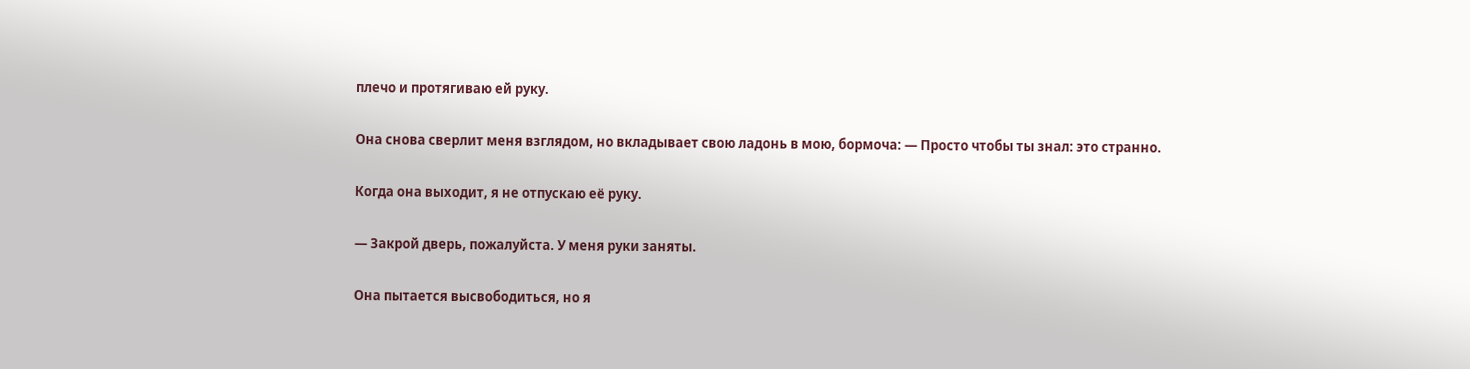плечо и протягиваю ей руку.

Она снова сверлит меня взглядом, но вкладывает свою ладонь в мою, бормоча: — Просто чтобы ты знал: это странно.

Когда она выходит, я не отпускаю её руку.

— Закрой дверь, пожалуйста. У меня руки заняты.

Она пытается высвободиться, но я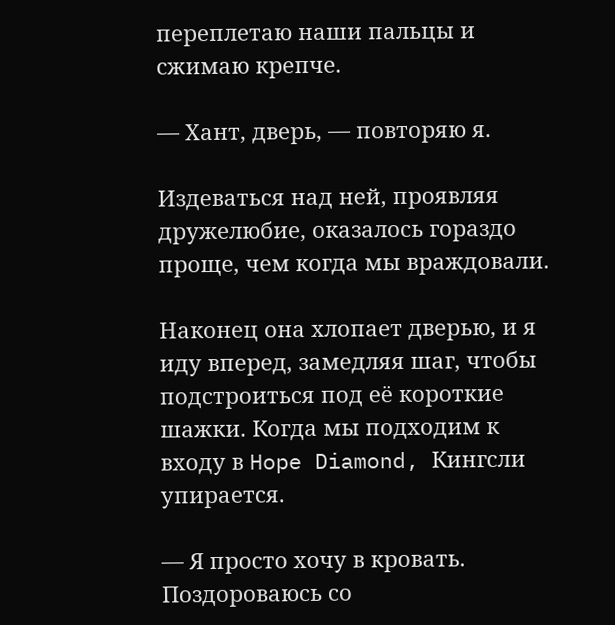переплетаю наши пальцы и сжимаю крепче.

— Хант, дверь, — повторяю я.

Издеваться над ней, проявляя дружелюбие, оказалось гораздо проще, чем когда мы враждовали.

Наконец она хлопает дверью, и я иду вперед, замедляя шаг, чтобы подстроиться под её короткие шажки. Когда мы подходим к входу в Hope Diamond, Кингсли упирается.

— Я просто хочу в кровать. Поздороваюсь со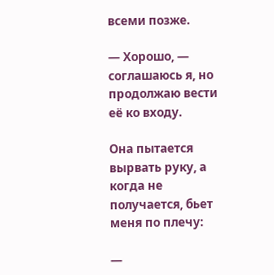всеми позже.

— Хорошо, — соглашаюсь я, но продолжаю вести её ко входу.

Она пытается вырвать руку, а когда не получается, бьет меня по плечу:

—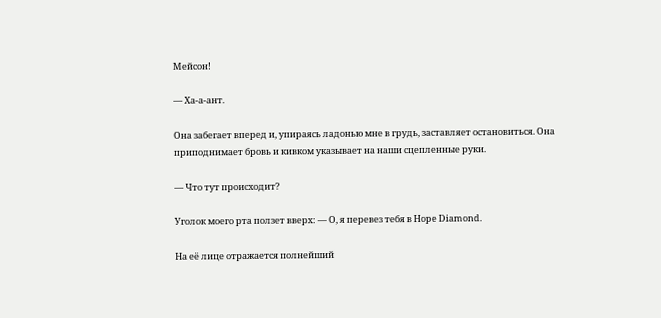Мейсон!

— Ха-а-ант.

Она забегает вперед и, упираясь ладонью мне в грудь, заставляет остановиться. Она приподнимает бровь и кивком указывает на наши сцепленные руки.

— Что тут происходит?

Уголок моего рта ползет вверх: — О, я перевез тебя в Hope Diamond.

На её лице отражается полнейший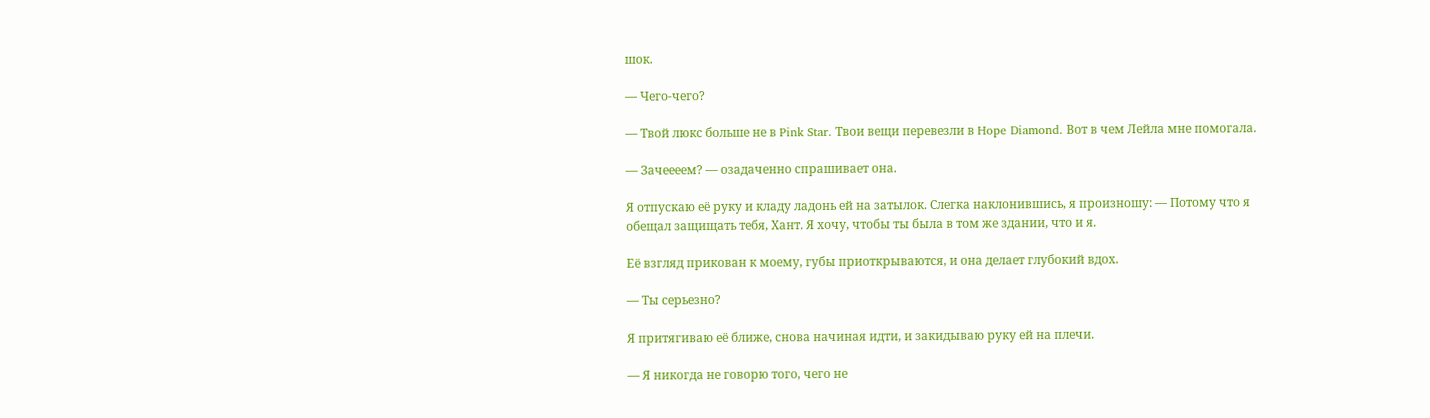шок.

— Чего-чего?

— Твой люкс больше не в Pink Star. Твои вещи перевезли в Hope Diamond. Вот в чем Лейла мне помогала.

— Зачеееем? — озадаченно спрашивает она.

Я отпускаю её руку и кладу ладонь ей на затылок. Слегка наклонившись, я произношу: — Потому что я обещал защищать тебя, Хант. Я хочу, чтобы ты была в том же здании, что и я.

Её взгляд прикован к моему, губы приоткрываются, и она делает глубокий вдох.

— Ты серьезно?

Я притягиваю её ближе, снова начиная идти, и закидываю руку ей на плечи.

— Я никогда не говорю того, чего не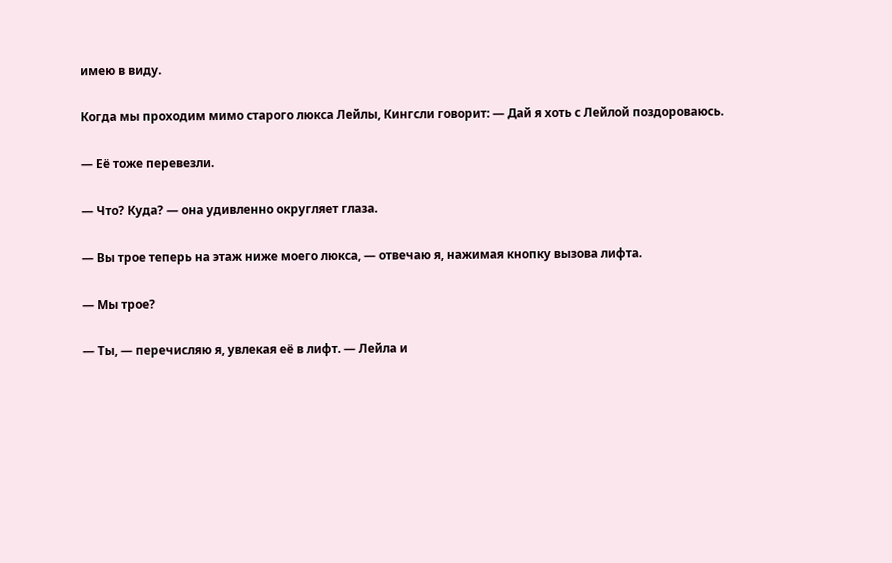имею в виду.

Когда мы проходим мимо старого люкса Лейлы, Кингсли говорит: — Дай я хоть с Лейлой поздороваюсь.

— Её тоже перевезли.

— Что? Куда? — она удивленно округляет глаза.

— Вы трое теперь на этаж ниже моего люкса, — отвечаю я, нажимая кнопку вызова лифта.

— Мы трое?

— Ты, — перечисляю я, увлекая её в лифт. — Лейла и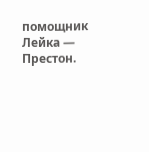помощник Лейка — Престон.